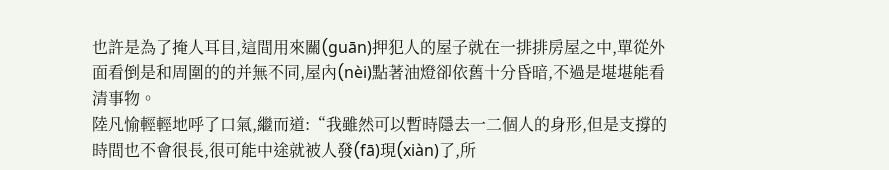也許是為了掩人耳目,這間用來關(guān)押犯人的屋子就在一排排房屋之中,單從外面看倒是和周圍的的并無不同,屋內(nèi)點著油燈卻依舊十分昏暗,不過是堪堪能看清事物。
陸凡愉輕輕地呼了口氣,繼而道:“我雖然可以暫時隱去一二個人的身形,但是支撐的時間也不會很長,很可能中途就被人發(fā)現(xiàn)了,所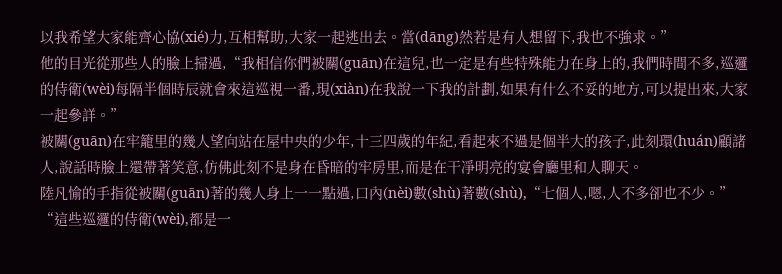以我希望大家能齊心協(xié)力,互相幫助,大家一起逃出去。當(dāng)然若是有人想留下,我也不強求。”
他的目光從那些人的臉上掃過,“我相信你們被關(guān)在這兒,也一定是有些特殊能力在身上的,我們時間不多,巡邏的侍衛(wèi)每隔半個時辰就會來這巡視一番,現(xiàn)在我說一下我的計劃,如果有什么不妥的地方,可以提出來,大家一起參詳。”
被關(guān)在牢籠里的幾人望向站在屋中央的少年,十三四歲的年紀,看起來不過是個半大的孩子,此刻環(huán)顧諸人,說話時臉上還帶著笑意,仿佛此刻不是身在昏暗的牢房里,而是在干凈明亮的宴會廳里和人聊天。
陸凡愉的手指從被關(guān)著的幾人身上一一點過,口內(nèi)數(shù)著數(shù),“七個人,嗯,人不多卻也不少。”
“這些巡邏的侍衛(wèi),都是一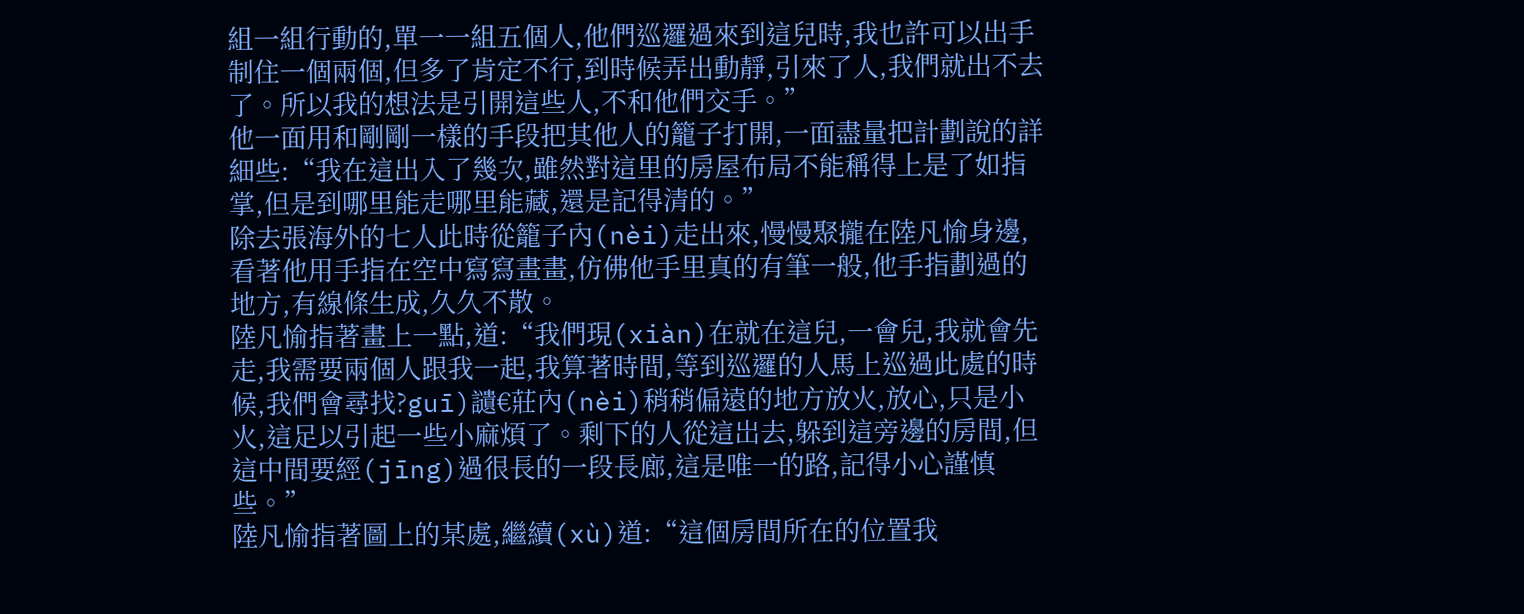組一組行動的,單一一組五個人,他們巡邏過來到這兒時,我也許可以出手制住一個兩個,但多了肯定不行,到時候弄出動靜,引來了人,我們就出不去了。所以我的想法是引開這些人,不和他們交手。”
他一面用和剛剛一樣的手段把其他人的籠子打開,一面盡量把計劃說的詳細些:“我在這出入了幾次,雖然對這里的房屋布局不能稱得上是了如指掌,但是到哪里能走哪里能藏,還是記得清的。”
除去張海外的七人此時從籠子內(nèi)走出來,慢慢聚攏在陸凡愉身邊,看著他用手指在空中寫寫畫畫,仿佛他手里真的有筆一般,他手指劃過的地方,有線條生成,久久不散。
陸凡愉指著畫上一點,道:“我們現(xiàn)在就在這兒,一會兒,我就會先走,我需要兩個人跟我一起,我算著時間,等到巡邏的人馬上巡過此處的時候,我們會尋找?guī)讉€莊內(nèi)稍稍偏遠的地方放火,放心,只是小火,這足以引起一些小麻煩了。剩下的人從這岀去,躲到這旁邊的房間,但這中間要經(jīng)過很長的一段長廊,這是唯一的路,記得小心謹慎些。”
陸凡愉指著圖上的某處,繼續(xù)道:“這個房間所在的位置我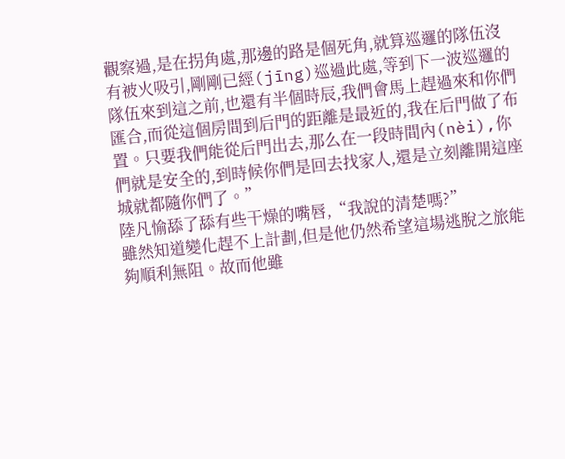觀察過,是在拐角處,那邊的路是個死角,就算巡邏的隊伍沒有被火吸引,剛剛已經(jīng)巡過此處,等到下一波巡邏的隊伍來到這之前,也還有半個時辰,我們會馬上趕過來和你們匯合,而從這個房間到后門的距離是最近的,我在后門做了布置。只要我們能從后門出去,那么在一段時間內(nèi),你們就是安全的,到時候你們是回去找家人,還是立刻離開這座城就都隨你們了。”
陸凡愉舔了舔有些干燥的嘴唇,“我說的清楚嗎?”
雖然知道變化趕不上計劃,但是他仍然希望這場逃脫之旅能夠順利無阻。故而他雖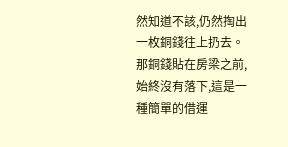然知道不該,仍然掏出一枚銅錢往上扔去。
那銅錢貼在房梁之前,始終沒有落下,這是一種簡單的借運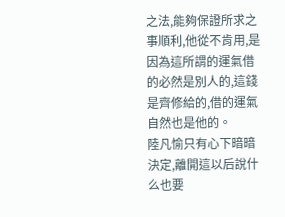之法,能夠保證所求之事順利,他從不肯用,是因為這所謂的運氣借的必然是別人的,這錢是齊修給的,借的運氣自然也是他的。
陸凡愉只有心下暗暗決定,離開這以后說什么也要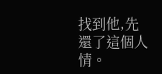找到他,先還了這個人情。